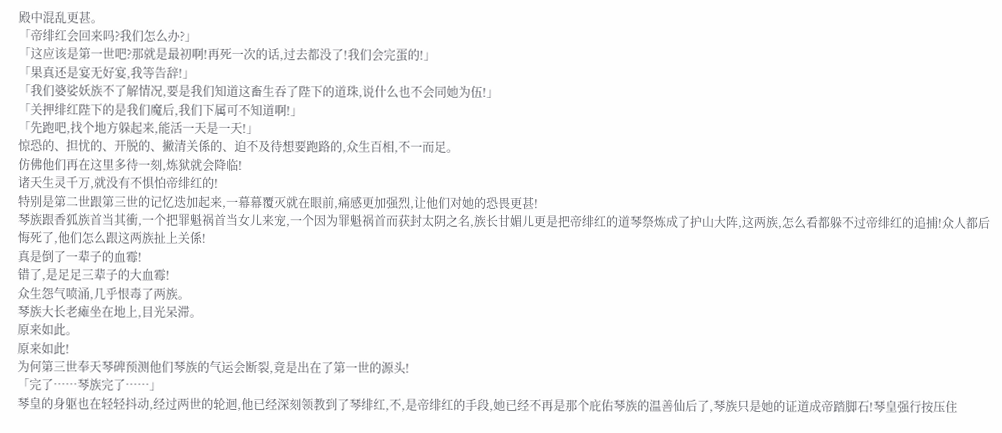殿中混乱更甚。
「帝绯红会回来吗?我们怎么办?」
「这应该是第一世吧?那就是最初啊!再死一次的话,过去都没了!我们会完蛋的!」
「果真还是宴无好宴,我等告辞!」
「我们婆娑妖族不了解情况,要是我们知道这畜生吞了陛下的道珠,说什么也不会同她为伍!」
「关押绯红陛下的是我们魔后,我们下属可不知道啊!」
「先跑吧,找个地方躲起来,能活一天是一天!」
惊恐的、担忧的、开脱的、撇清关係的、迫不及待想要跑路的,众生百相,不一而足。
仿佛他们再在这里多待一刻,炼狱就会降临!
诸天生灵千万,就没有不惧怕帝绯红的!
特别是第二世跟第三世的记忆迭加起来,一幕幕覆灭就在眼前,痛感更加强烈,让他们对她的恐畏更甚!
琴族跟香狐族首当其衝,一个把罪魁祸首当女儿来宠,一个因为罪魁祸首而获封太阴之名,族长甘媚儿更是把帝绯红的道琴祭炼成了护山大阵,这两族,怎么看都躲不过帝绯红的追捕!众人都后悔死了,他们怎么跟这两族扯上关係!
真是倒了一辈子的血霉!
错了,是足足三辈子的大血霉!
众生怨气喷涌,几乎恨毒了两族。
琴族大长老瘫坐在地上,目光呆滞。
原来如此。
原来如此!
为何第三世奉天琴碑预测他们琴族的气运会断裂,竟是出在了第一世的源头!
「完了……琴族完了……」
琴皇的身躯也在轻轻抖动,经过两世的轮迴,他已经深刻领教到了琴绯红,不,是帝绯红的手段,她已经不再是那个庇佑琴族的温善仙后了,琴族只是她的证道成帝踏脚石!琴皇强行按压住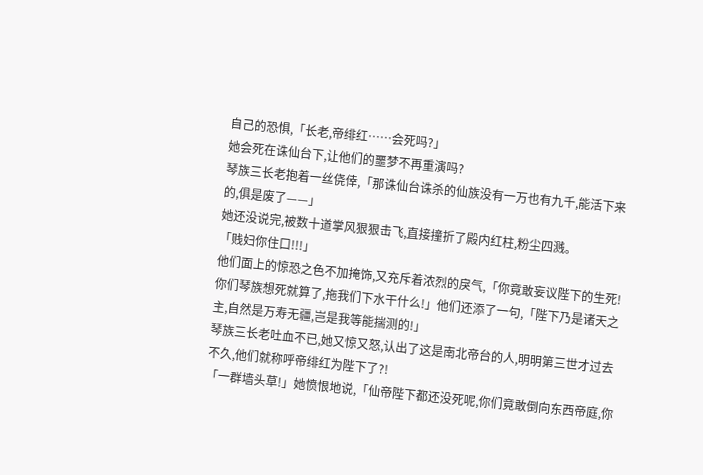自己的恐惧,「长老,帝绯红……会死吗?」
她会死在诛仙台下,让他们的噩梦不再重演吗?
琴族三长老抱着一丝侥倖,「那诛仙台诛杀的仙族没有一万也有九千,能活下来的,俱是废了——」
她还没说完,被数十道掌风狠狠击飞,直接撞折了殿内红柱,粉尘四溅。
「贱妇你住口!!!」
他们面上的惊恐之色不加掩饰,又充斥着浓烈的戾气,「你竟敢妄议陛下的生死!你们琴族想死就算了,拖我们下水干什么!」他们还添了一句,「陛下乃是诸天之主,自然是万寿无疆,岂是我等能揣测的!」
琴族三长老吐血不已,她又惊又怒,认出了这是南北帝台的人,明明第三世才过去不久,他们就称呼帝绯红为陛下了?!
「一群墙头草!」她愤恨地说,「仙帝陛下都还没死呢,你们竟敢倒向东西帝庭,你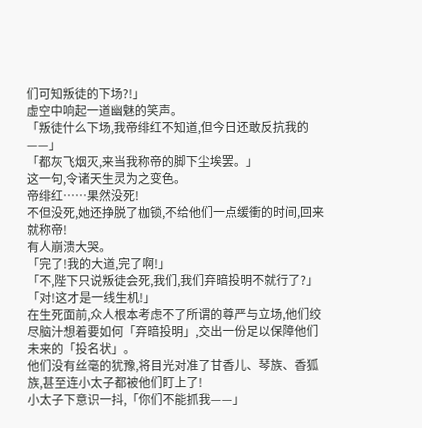们可知叛徒的下场?!」
虚空中响起一道幽魅的笑声。
「叛徒什么下场,我帝绯红不知道,但今日还敢反抗我的——」
「都灰飞烟灭,来当我称帝的脚下尘埃罢。」
这一句,令诸天生灵为之变色。
帝绯红……果然没死!
不但没死,她还挣脱了枷锁,不给他们一点缓衝的时间,回来就称帝!
有人崩溃大哭。
「完了!我的大道,完了啊!」
「不,陛下只说叛徒会死,我们,我们弃暗投明不就行了?」
「对!这才是一线生机!」
在生死面前,众人根本考虑不了所谓的尊严与立场,他们绞尽脑汁想着要如何「弃暗投明」,交出一份足以保障他们未来的「投名状」。
他们没有丝毫的犹豫,将目光对准了甘香儿、琴族、香狐族,甚至连小太子都被他们盯上了!
小太子下意识一抖,「你们不能抓我——」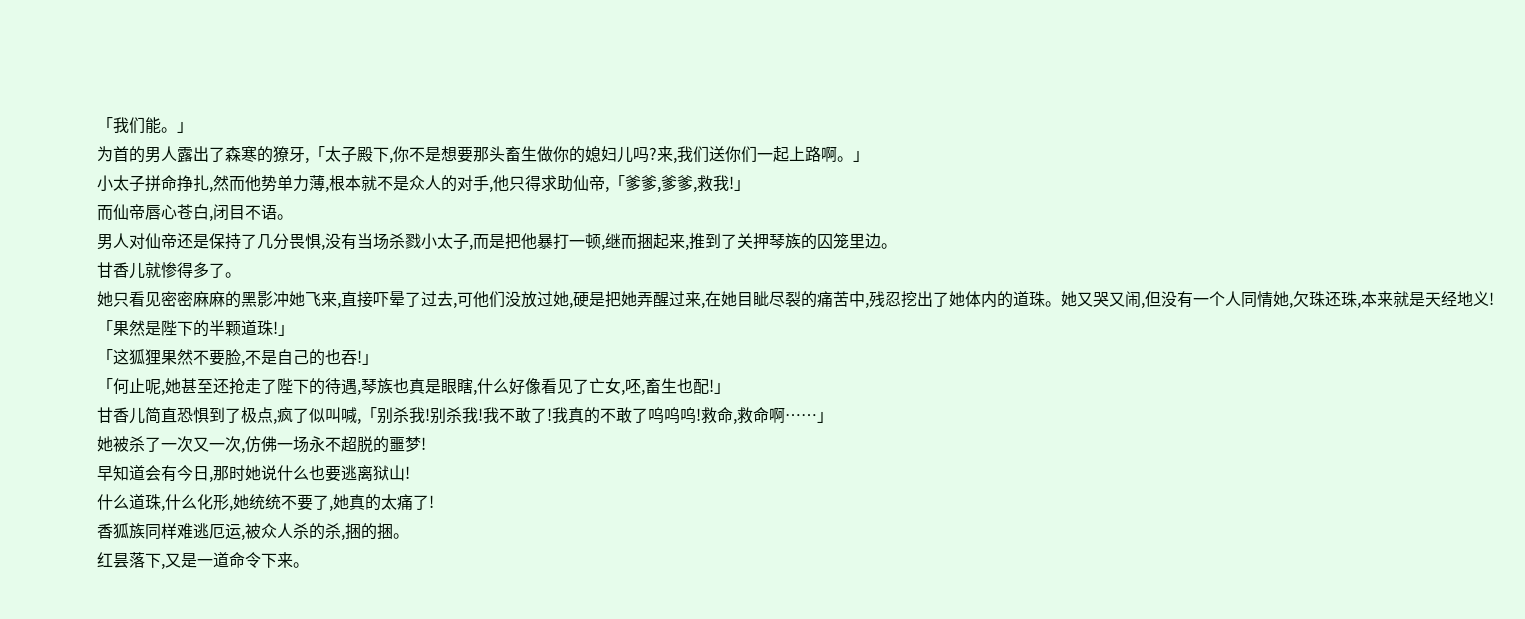「我们能。」
为首的男人露出了森寒的獠牙,「太子殿下,你不是想要那头畜生做你的媳妇儿吗?来,我们送你们一起上路啊。」
小太子拼命挣扎,然而他势单力薄,根本就不是众人的对手,他只得求助仙帝,「爹爹,爹爹,救我!」
而仙帝唇心苍白,闭目不语。
男人对仙帝还是保持了几分畏惧,没有当场杀戮小太子,而是把他暴打一顿,继而捆起来,推到了关押琴族的囚笼里边。
甘香儿就惨得多了。
她只看见密密麻麻的黑影冲她飞来,直接吓晕了过去,可他们没放过她,硬是把她弄醒过来,在她目眦尽裂的痛苦中,残忍挖出了她体内的道珠。她又哭又闹,但没有一个人同情她,欠珠还珠,本来就是天经地义!
「果然是陛下的半颗道珠!」
「这狐狸果然不要脸,不是自己的也吞!」
「何止呢,她甚至还抢走了陛下的待遇,琴族也真是眼瞎,什么好像看见了亡女,呸,畜生也配!」
甘香儿简直恐惧到了极点,疯了似叫喊,「别杀我!别杀我!我不敢了!我真的不敢了呜呜呜!救命,救命啊……」
她被杀了一次又一次,仿佛一场永不超脱的噩梦!
早知道会有今日,那时她说什么也要逃离狱山!
什么道珠,什么化形,她统统不要了,她真的太痛了!
香狐族同样难逃厄运,被众人杀的杀,捆的捆。
红昙落下,又是一道命令下来。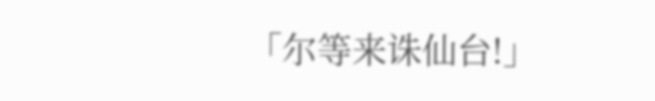「尔等来诛仙台!」